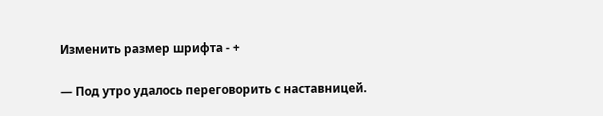Изменить размер шрифта - +

— Под утро удалось переговорить с наставницей.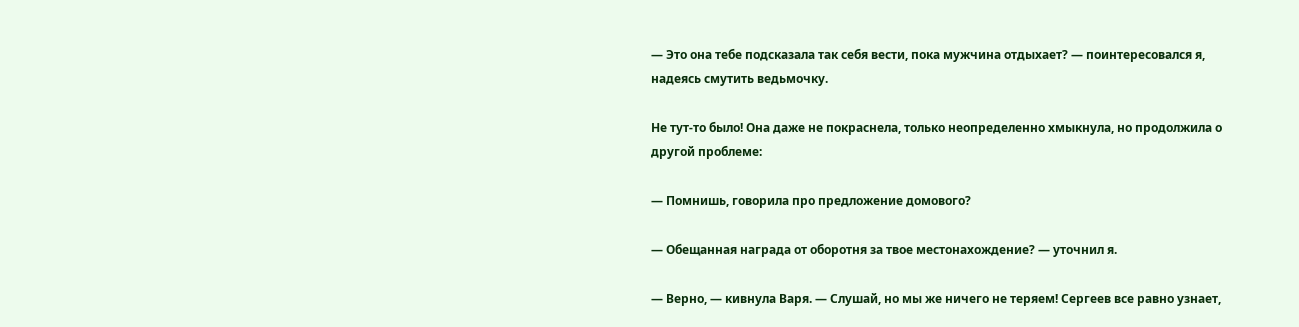— Это она тебе подсказала так себя вести, пока мужчина отдыхает? — поинтересовался я, надеясь смутить ведьмочку.

Не тут-то было! Она даже не покраснела, только неопределенно хмыкнула, но продолжила о другой проблеме:

— Помнишь, говорила про предложение домового?

— Обещанная награда от оборотня за твое местонахождение? — уточнил я.

— Верно, — кивнула Варя. — Слушай, но мы же ничего не теряем! Сергеев все равно узнает,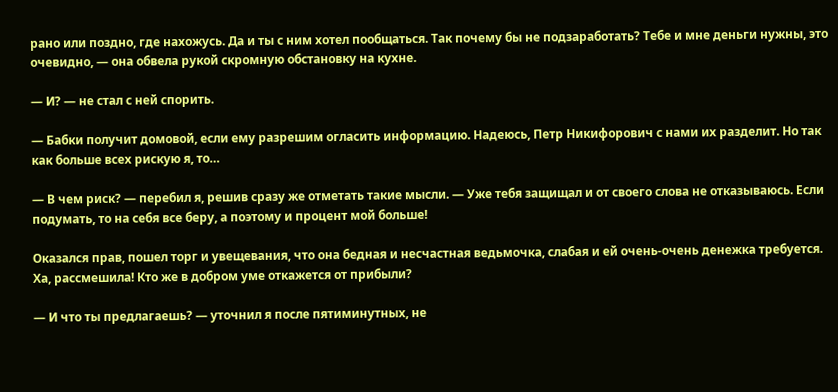рано или поздно, где нахожусь. Да и ты с ним хотел пообщаться. Так почему бы не подзаработать? Тебе и мне деньги нужны, это очевидно, — она обвела рукой скромную обстановку на кухне.

— И? — не стал с ней спорить.

— Бабки получит домовой, если ему разрешим огласить информацию. Надеюсь, Петр Никифорович с нами их разделит. Но так как больше всех рискую я, то…

— В чем риск? — перебил я, решив сразу же отметать такие мысли. — Уже тебя защищал и от своего слова не отказываюсь. Если подумать, то на себя все беру, а поэтому и процент мой больше!

Оказался прав, пошел торг и увещевания, что она бедная и несчастная ведьмочка, слабая и ей очень-очень денежка требуется. Ха, рассмешила! Кто же в добром уме откажется от прибыли?

— И что ты предлагаешь? — уточнил я после пятиминутных, не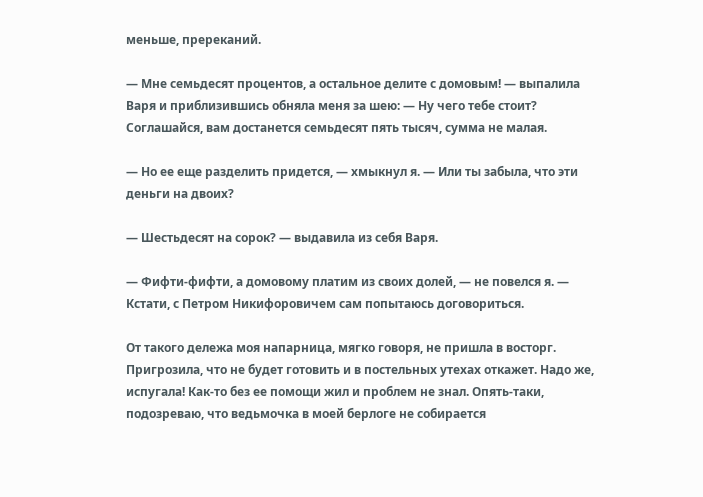меньше, пререканий.

— Мне семьдесят процентов, а остальное делите с домовым! — выпалила Варя и приблизившись обняла меня за шею: — Ну чего тебе стоит? Соглашайся, вам достанется семьдесят пять тысяч, сумма не малая.

— Но ее еще разделить придется, — хмыкнул я. — Или ты забыла, что эти деньги на двоих?

— Шестьдесят на сорок? — выдавила из себя Варя.

— Фифти-фифти, а домовому платим из своих долей, — не повелся я. — Кстати, с Петром Никифоровичем сам попытаюсь договориться.

От такого дележа моя напарница, мягко говоря, не пришла в восторг. Пригрозила, что не будет готовить и в постельных утехах откажет. Надо же, испугала! Как-то без ее помощи жил и проблем не знал. Опять-таки, подозреваю, что ведьмочка в моей берлоге не собирается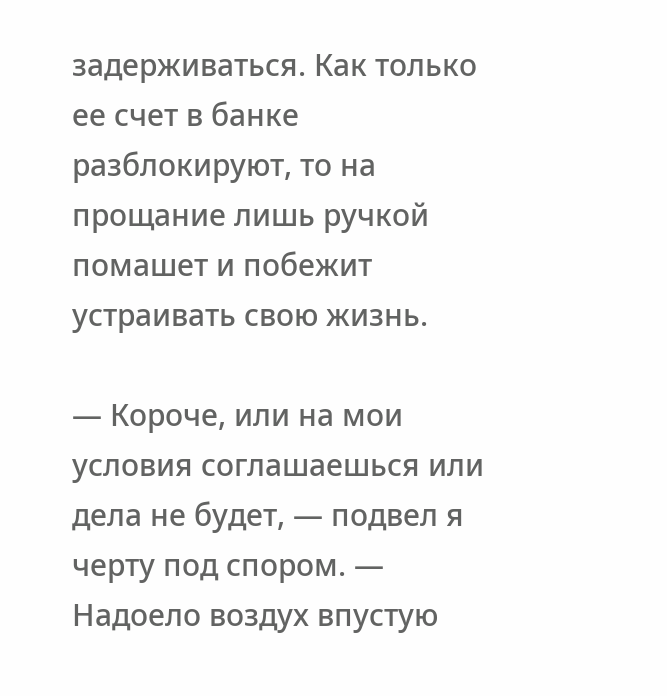задерживаться. Как только ее счет в банке разблокируют, то на прощание лишь ручкой помашет и побежит устраивать свою жизнь.

— Короче, или на мои условия соглашаешься или дела не будет, — подвел я черту под спором. — Надоело воздух впустую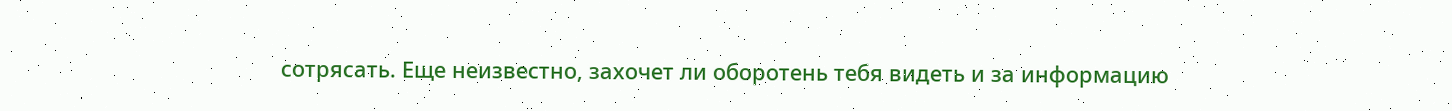сотрясать. Еще неизвестно, захочет ли оборотень тебя видеть и за информацию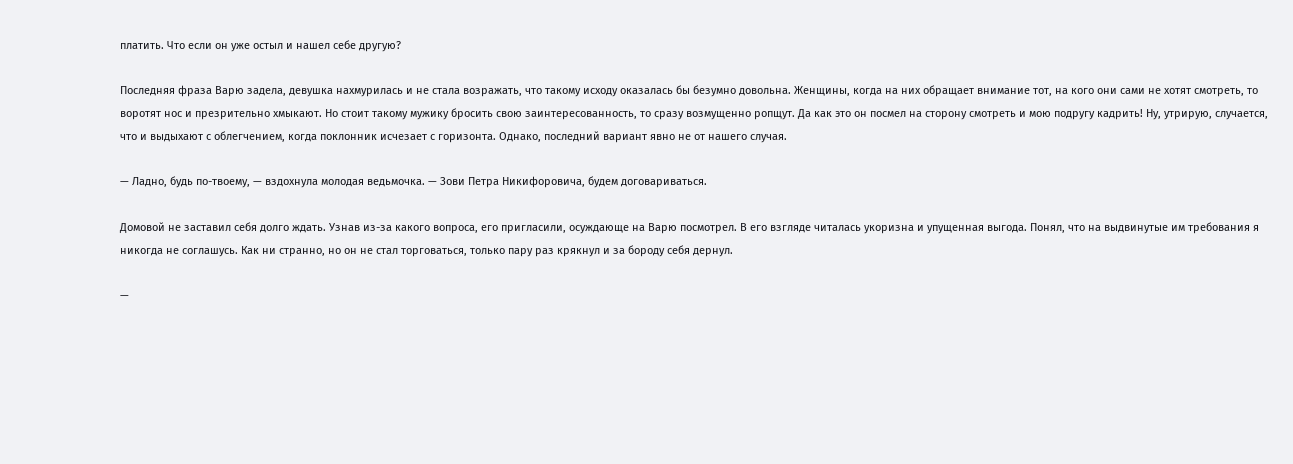платить. Что если он уже остыл и нашел себе другую?

Последняя фраза Варю задела, девушка нахмурилась и не стала возражать, что такому исходу оказалась бы безумно довольна. Женщины, когда на них обращает внимание тот, на кого они сами не хотят смотреть, то воротят нос и презрительно хмыкают. Но стоит такому мужику бросить свою заинтересованность, то сразу возмущенно ропщут. Да как это он посмел на сторону смотреть и мою подругу кадрить! Ну, утрирую, случается, что и выдыхают с облегчением, когда поклонник исчезает с горизонта. Однако, последний вариант явно не от нашего случая.

— Ладно, будь по-твоему, — вздохнула молодая ведьмочка. — Зови Петра Никифоровича, будем договариваться.

Домовой не заставил себя долго ждать. Узнав из-за какого вопроса, его пригласили, осуждающе на Варю посмотрел. В его взгляде читалась укоризна и упущенная выгода. Понял, что на выдвинутые им требования я никогда не соглашусь. Как ни странно, но он не стал торговаться, только пару раз крякнул и за бороду себя дернул.

—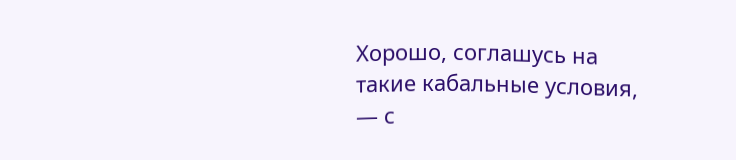Хорошо, соглашусь на такие кабальные условия, — с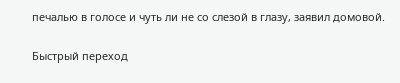печалью в голосе и чуть ли не со слезой в глазу, заявил домовой.

Быстрый переход